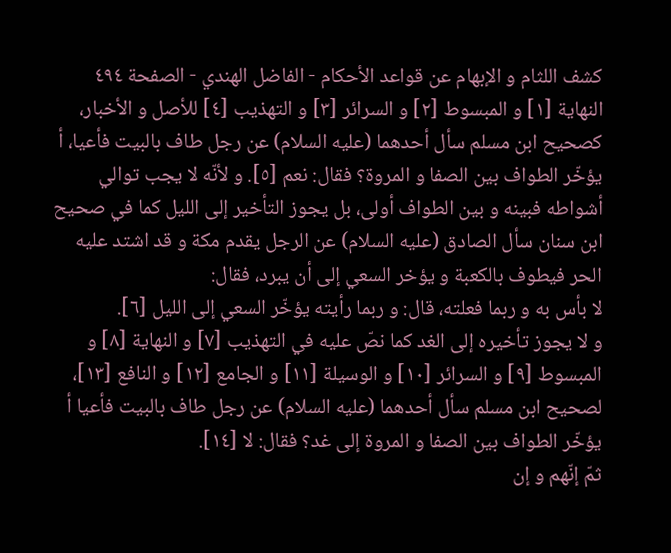كشف اللثام و الإبهام عن قواعد الأحكام - الفاضل الهندي - الصفحة ٤٩٤
النهاية [١] و المبسوط [٢] و السرائر [٣] و التهذيب [٤] للأصل و الأخبار، كصحيح ابن مسلم سأل أحدهما (عليه السلام) عن رجل طاف بالبيت فأعيا، أ يؤخّر الطواف بين الصفا و المروة؟ فقال: نعم [٥]. و لأنّه لا يجب توالي أشواطه فبينه و بين الطواف أولى، بل يجوز التأخير إلى الليل كما في صحيح ابن سنان سأل الصادق (عليه السلام) عن الرجل يقدم مكة و قد اشتد عليه الحر فيطوف بالكعبة و يؤخر السعي إلى أن يبرد، فقال:
لا بأس به و ربما فعلته، قال: و ربما رأيته يؤخّر السعي إلى الليل [٦].
و لا يجوز تأخيره إلى الغد كما نصّ عليه في التهذيب [٧] و النهاية [٨] و المبسوط [٩] و السرائر [١٠] و الوسيلة [١١] و الجامع [١٢] و النافع [١٣]، لصحيح ابن مسلم سأل أحدهما (عليه السلام) عن رجل طاف بالبيت فأعيا أ يؤخّر الطواف بين الصفا و المروة إلى غد؟ فقال: لا [١٤].
ثمّ إنّهم و إن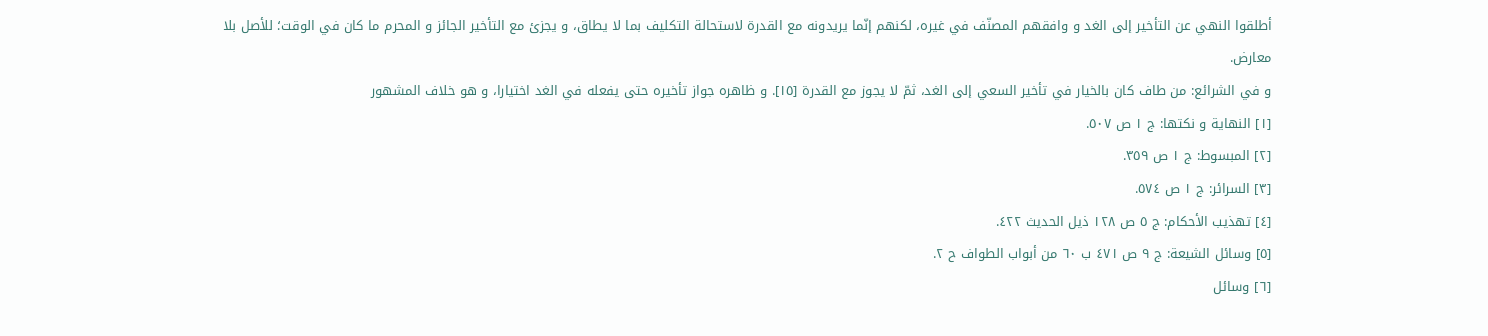أطلقوا النهي عن التأخير إلى الغد و وافقهم المصنّف في غيره، لكنهم إنّما يريدونه مع القدرة لاستحالة التكليف بما لا يطاق، و يجزئ مع التأخير الجائز و المحرم ما كان في الوقت؛ للأصل بلا معارض.
و في الشرائع: من طاف كان بالخيار في تأخير السعي إلى الغد، ثمّ لا يجوز مع القدرة [١٥]. و ظاهره جواز تأخيره حتى يفعله في الغد اختيارا، و هو خلاف المشهور
[١] النهاية و نكتها: ج ١ ص ٥٠٧.
[٢] المبسوط: ج ١ ص ٣٥٩.
[٣] السرائر: ج ١ ص ٥٧٤.
[٤] تهذيب الأحكام: ج ٥ ص ١٢٨ ذيل الحديث ٤٢٢.
[٥] وسائل الشيعة: ج ٩ ص ٤٧١ ب ٦٠ من أبواب الطواف ح ٢.
[٦] وسائل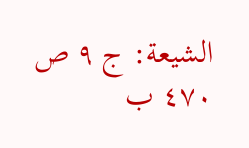الشيعة: ج ٩ ص ٤٧٠ ب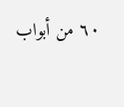٦٠ من أبواب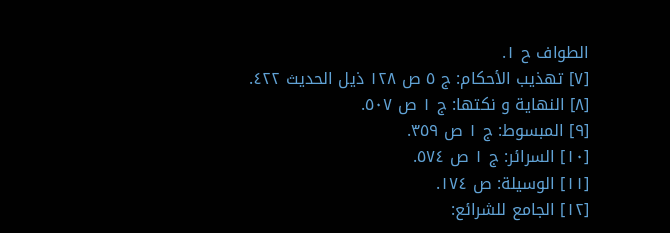الطواف ح ١.
[٧] تهذيب الأحكام: ج ٥ ص ١٢٨ ذيل الحديث ٤٢٢.
[٨] النهاية و نكتها: ج ١ ص ٥٠٧.
[٩] المبسوط: ج ١ ص ٣٥٩.
[١٠] السرائر: ج ١ ص ٥٧٤.
[١١] الوسيلة: ص ١٧٤.
[١٢] الجامع للشرائع: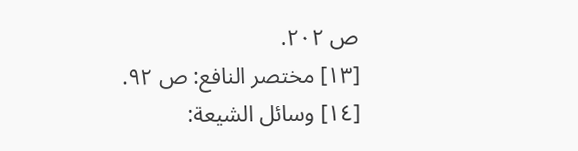ص ٢٠٢.
[١٣] مختصر النافع: ص ٩٢.
[١٤] وسائل الشيعة: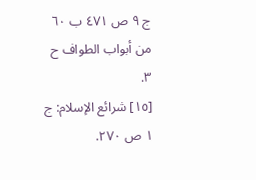ج ٩ ص ٤٧١ ب ٦٠ من أبواب الطواف ح ٣.
[١٥] شرائع الإسلام: ج ١ ص ٢٧٠.